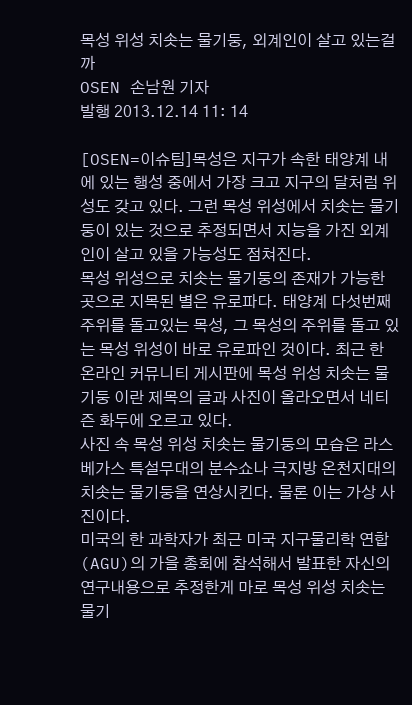목성 위성 치솟는 물기둥, 외계인이 살고 있는걸까
OSEN 손남원 기자
발행 2013.12.14 11: 14

[OSEN=이슈팀]목성은 지구가 속한 태양계 내에 있는 행성 중에서 가장 크고 지구의 달처럼 위성도 갖고 있다. 그런 목성 위성에서 치솟는 물기둥이 있는 것으로 추정되면서 지능을 가진 외계인이 살고 있을 가능성도 점쳐진다.
목성 위성으로 치솟는 물기둥의 존재가 가능한 곳으로 지목된 별은 유로파다. 태양계 다섯번째 주위를 돌고있는 목성, 그 목성의 주위를 돌고 있는 목성 위성이 바로 유로파인 것이다. 최근 한 온라인 커뮤니티 게시판에 목성 위성 치솟는 물기둥 이란 제목의 글과 사진이 올라오면서 네티즌 화두에 오르고 있다.
사진 속 목성 위성 치솟는 물기둥의 모습은 라스베가스 특설무대의 분수쇼나 극지방 온천지대의 치솟는 물기둥을 연상시킨다. 물론 이는 가상 사진이다.
미국의 한 과학자가 최근 미국 지구물리학 연합(AGU)의 가을 총회에 참석해서 발표한 자신의 연구내용으로 추정한게 마로 목성 위성 치솟는 물기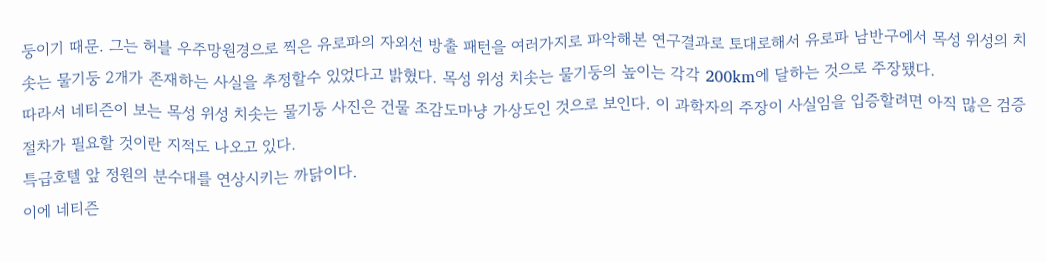둥이기 때문. 그는 허블 우주망원경으로 찍은 유로파의 자외선 방출 패턴을 여러가지로 파악해본 연구결과로 토대로해서 유로파 남반구에서 목성 위성의 치솟는 물기둥 2개가 존재하는 사실을 추정할수 있었다고 밝혔다. 목성 위성 치솟는 물기둥의 높이는 각각 200km에 달하는 것으로 주장됐다.
따라서 네티즌이 보는 목성 위성 치솟는 물기둥 사진은 건물 조감도마냥 가상도인 것으로 보인다. 이 과학자의 주장이 사실임을 입증할려면 아직 많은 검증 절차가 필요할 것이란 지적도 나오고 있다.
특급호텔 앞 정원의 분수대를 연상시키는 까닭이다.
이에 네티즌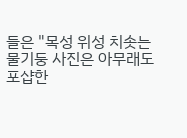들은 "목성 위성 치솟는 물기둥 사진은 아무래도 포샵한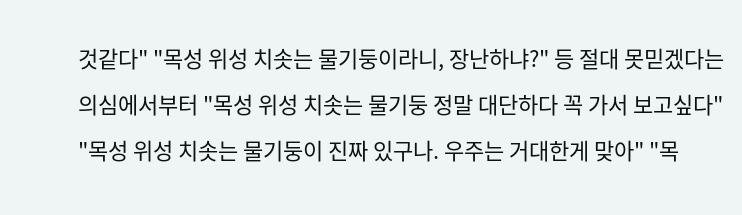것같다" "목성 위성 치솟는 물기둥이라니, 장난하냐?" 등 절대 못믿겠다는 의심에서부터 "목성 위성 치솟는 물기둥 정말 대단하다 꼭 가서 보고싶다" "목성 위성 치솟는 물기둥이 진짜 있구나. 우주는 거대한게 맞아" "목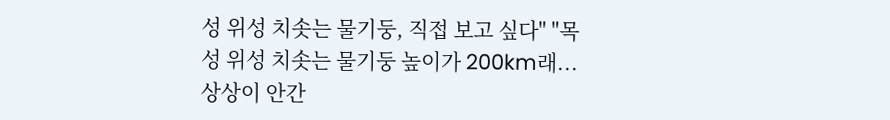성 위성 치솟는 물기둥, 직접 보고 싶다" "목성 위성 치솟는 물기둥 높이가 200km래...상상이 안간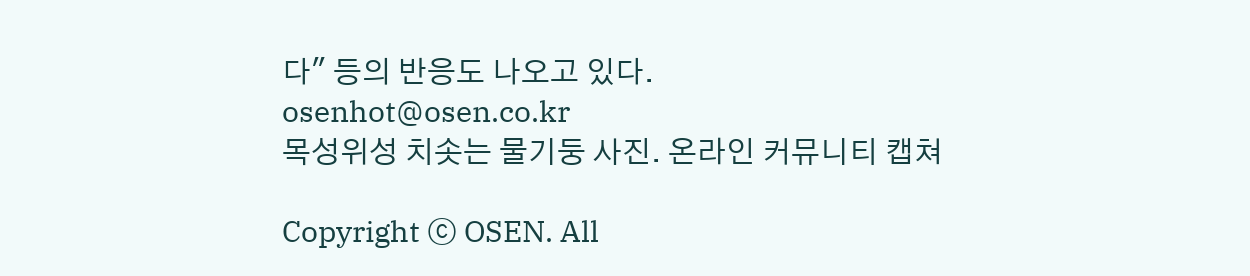다" 등의 반응도 나오고 있다.
osenhot@osen.co.kr
목성위성 치솟는 물기둥 사진. 온라인 커뮤니티 캡쳐

Copyright ⓒ OSEN. All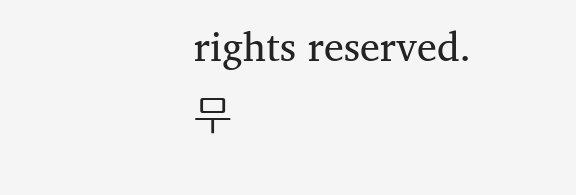rights reserved. 무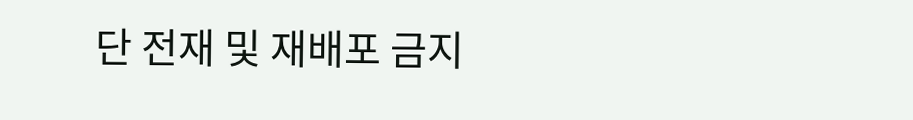단 전재 및 재배포 금지